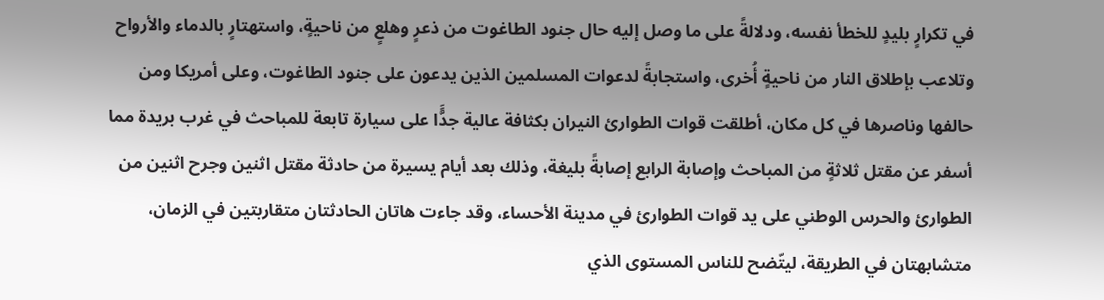في تكرارٍ بليدٍ للخطأ نفسه، ودلالةً على ما وصل إليه حال جنود الطاغوت من ذعرٍ وهلعٍ من ناحيةٍ، واستهتارٍ بالدماء والأرواح وتلاعب بإطلاق النار من ناحيةٍ أُخرى، واستجابةً لدعوات المسلمين الذين يدعون على جنود الطاغوت، وعلى أمريكا ومن حالفها وناصرها في كل مكان، أطلقت قوات الطوارئ النيران بكثافة عالية جدًَّا على سيارة تابعة للمباحث في غرب بريدة مما أسفر عن مقتل ثلاثةٍ من المباحث وإصابة الرابع إصابةً بليغة، وذلك بعد أيام يسيرة من حادثة مقتل اثنين وجرح اثنين من الطوارئ والحرس الوطني على يد قوات الطوارئ في مدينة الأحساء، وقد جاءت هاتان الحادثتان متقاربتين في الزمان، متشابهتان في الطريقة، ليتّضح للناس المستوى الذي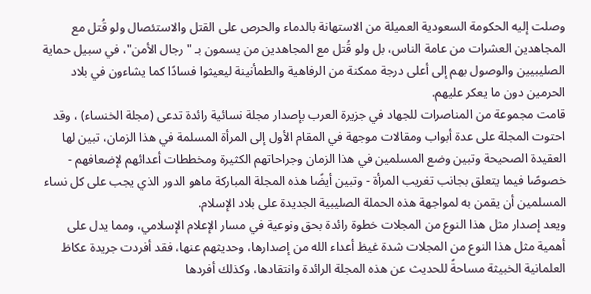وصلت إليه الحكومة السعودية العميلة من الاستهانة بالدماء والحرص على القتل والاستئصال ولو قُتل مع المجاهدين العشرات من عامة الناس، بل ولو قُتل مع المجاهدين من يسمون بـ "رجال الأمن"، في سبيل حماية الصليبيين والوصول بهم إلى أعلى درجة ممكنة من الرفاهية والطمأنينة ليعيثوا فسادًا كما يشاءون في بلاد الحرمين دون ما يعكر عليهم.
قامت مجموعة من المناصرات للجهاد في جزيرة العرب بإصدار مجلة نسائية رائدة تدعى (مجلة الخنساء) ، وقد احتوت المجلة على عدة أبواب ومقالات موجهة في المقام الأول إلى المرأة المسلمة في هذا الزمان، تبين لها العقيدة الصحيحة وتبين وضع المسلمين في هذا الزمان وجراحاتهم الكثيرة ومخططات أعدائهم لإضعافهم - خصوصًا فيما يتعلق بجانب تغريب المرأة - وتبين أيضًا هذه المجلة المباركة ماهو الدور الذي يجب على كل نساء المسلمين أن يقمن به لمواجهة هذه الحملة الصليبية الجديدة على بلاد الإسلام.
ويعد إصدار مثل هذا النوع من المجلات خطوة رائدة بحق ونوعية في مسار الإعلام الإسلامي، ومما يدل على أهمية مثل هذا النوع من المجلات شدة غيظ أعداء الله من إصدارها، وحديثهم عنها، فقد أفردت جريدة عكاظ العلمانية الخبيثة مساحةً للحديث عن هذه المجلة الرائدة وانتقادها، وكذلك أفردها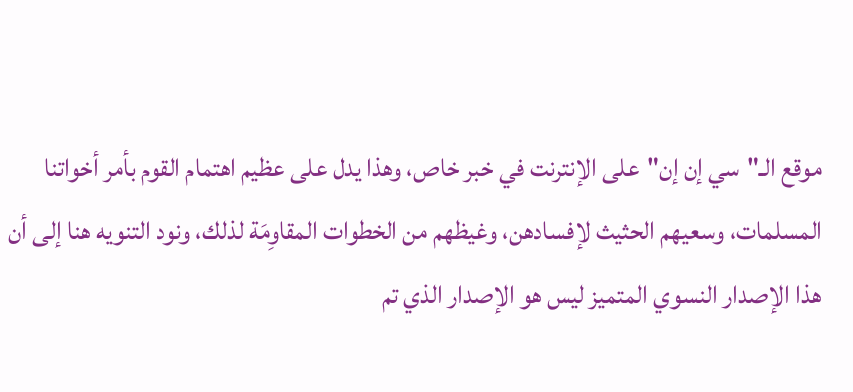موقع الـ"سي إن إن"على الإنترنت في خبر خاص، وهذا يدل على عظيم اهتمام القوم بأمر أخواتنا المسلمات، وسعيهم الحثيث لإفسادهن، وغيظهم من الخطوات المقاوِمَة لذلك، ونود التنويه هنا إلى أن هذا الإصدار النسوي المتميز ليس هو الإصدار الذي تم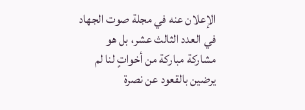الإعلان عنه في مجلة صوت الجهاد في العدد الثالث عشر، بل هو مشاركة مباركة من أخواتٍ لنا لم يرضين بالقعود عن نصرة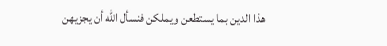هذا الدين بما يستطعن ويملكن فنسأل الله أن يجزيهن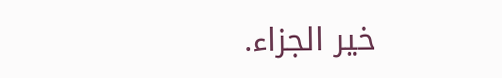خير الجزاء.